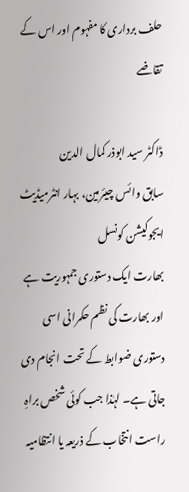حلف برداری کا مفہوم اور اس کے تقاضے

ڈاکٹر سید ابوذر کمال الدین
سابق وائس چیئرمین، بہار انٹرمیڈیٹ ایجوکیشن کونسل
بھارت ایک دستوری جمہوریت ہے اور بھارت کی نظم حکمرانی اسی دستوری ضوابط کے تحت انجام دی جاتی ہے۔ لہٰذا جب کوئی شخص براہِ راست انتخاب کے ذریعہ یا انتظامیہ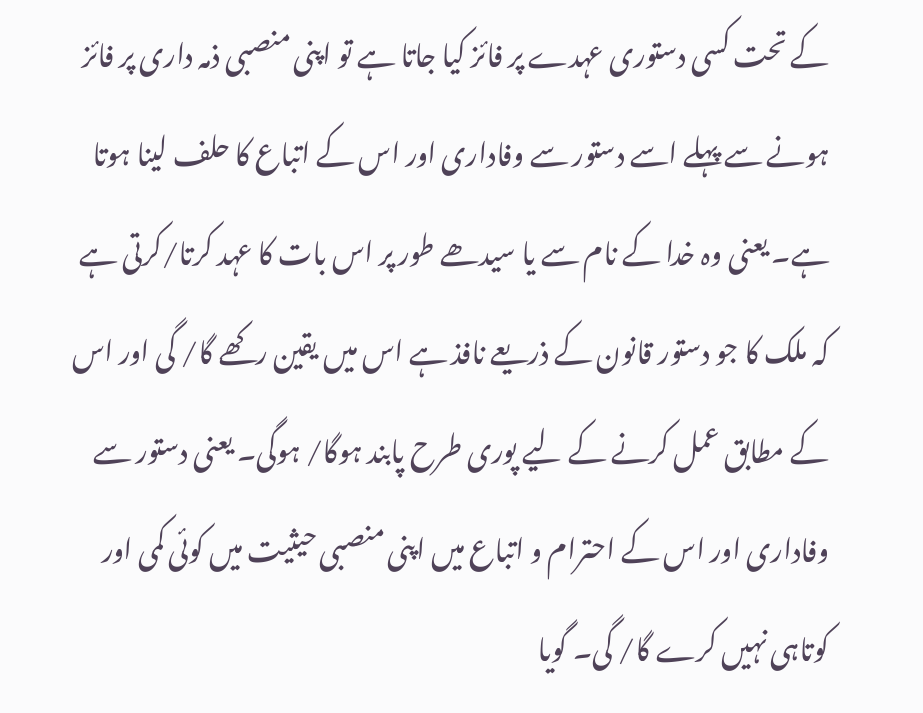کے تحت کسی دستوری عہدے پر فائز کیا جاتا ہے تو اپنی منصبی ذمہ داری پر فائز ہونے سے پہلے اسے دستور سے وفاداری اور اس کے اتباع کا حلف لینا ہوتا ہے۔ یعنی وہ خدا کے نام سے یا سیدھے طور پر اس بات کا عہد کرتا/کرتی ہے کہ ملک کا جو دستور قانون کے ذریعے نافذ ہے اس میں یقین رکھے گا/ گی اور اس کے مطابق عمل کرنے کے لیے پوری طرح پابند ہوگا/ ہوگی۔ یعنی دستور سے وفاداری اور اس کے احترام و اتباع میں اپنی منصبی حیثیت میں کوئی کمی اور کوتاہی نہیں کرے گا/ گی۔ گویا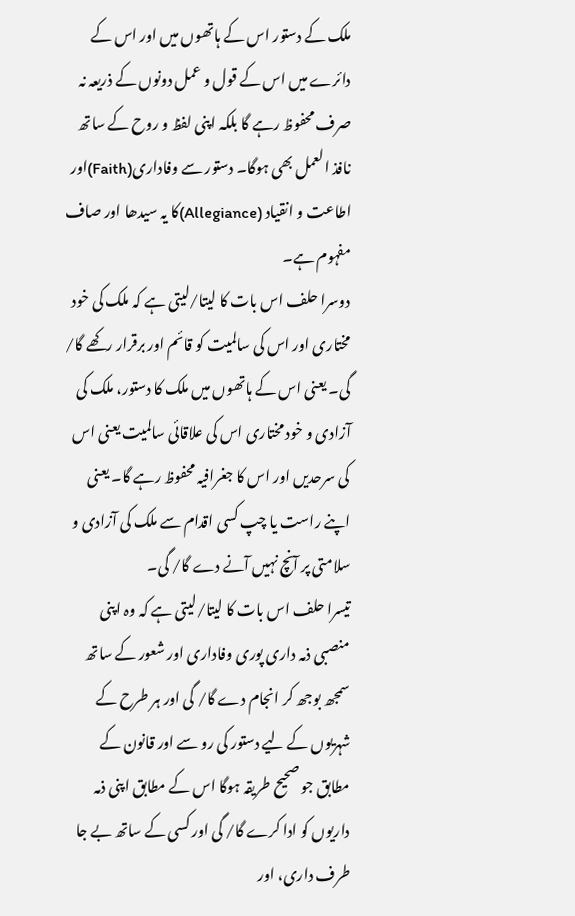ملک کے دستور اس کے ہاتھوں میں اور اس کے دائرے میں اس کے قول و عمل دونوں کے ذریعہ نہ صرف محفوظ رہے گا بلکہ اپنی لفظ و روح کے ساتھ نافذ العمل بھی ہوگا۔ دستور سے وفاداری(Faith)اور اطاعت و انقیاد (Allegiance)کا یہ سیدھا اور صاف مفہوم ہے۔
دوسرا حلف اس بات کا لیتا/لیتی ہے کہ ملک کی خود مختاری اور اس کی سالمیت کو قائم اور برقرار رکھے گا/ گی۔ یعنی اس کے ہاتھوں میں ملک کا دستور، ملک کی آزادی و خود مختاری اس کی علاقائی سالمیت یعنی اس کی سرحدیں اور اس کا جغرافیہ محفوظ رہے گا۔ یعنی اپنے راست یا چپ کسی اقدام سے ملک کی آزادی و سلامتی پر آنچ نہیں آنے دے گا/ گی۔
تیسرا حلف اس بات کا لیتا/لیتی ہے کہ وہ اپنی منصبی ذمہ داری پوری وفاداری اور شعور کے ساتھ سمجھ بوجھ کر انجام دے گا/ گی اور ہر طرح کے شہریوں کے لیے دستور کی رو سے اور قانون کے مطابق جو صحیح طریقہ ہوگا اس کے مطابق اپنی ذمہ داریوں کو ادا کرے گا/ گی اور کسی کے ساتھ بے جا طرف داری، اور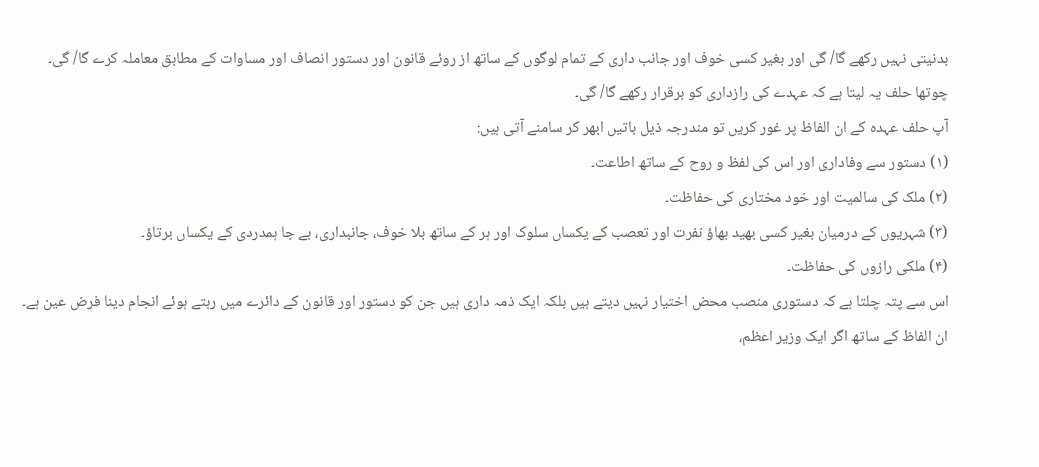بدنیتی نہیں رکھے گا/ گی اور بغیر کسی خوف اور جانب داری کے تمام لوگوں کے ساتھ از روئے قانون اور دستور انصاف اور مساوات کے مطابق معاملہ کرے گا/ گی۔
چوتھا حلف یہ لیتا ہے کہ عہدے کی رازداری کو برقرار رکھے گا/ گی۔
آپ حلف عہدہ کے ان الفاظ پر غور کریں تو مندرجہ ذیل باتیں ابھر کر سامنے آتی ہیں:
(۱) دستور سے وفاداری اور اس کی لفظ و روح کے ساتھ اطاعت۔
(۲) ملک کی سالمیت اور خود مختاری کی حفاظت۔
(۳) شہریوں کے درمیان بغیر کسی بھید بھاؤ نفرت اور تعصب کے یکساں سلوک اور ہر کے ساتھ بلا خوف، جانبداری، بے جا ہمدردی کے یکساں برتاؤ۔
(۴) ملکی رازوں کی حفاظت۔
اس سے پتہ چلتا ہے کہ دستوری منصب محض اختیار نہیں دیتے ہیں بلکہ ایک ذمہ داری ہیں جن کو دستور اور قانون کے دائرے میں رہتے ہوئے انجام دینا فرض عین ہے۔
ان الفاظ کے ساتھ اگر ایک وزیر اعظم،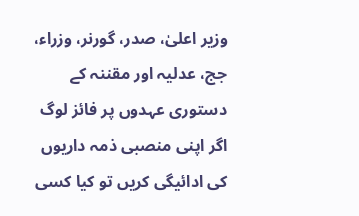وزیر اعلیٰ، صدر، گورنر، وزراء، جج، عدلیہ اور مقننہ کے دستوری عہدوں پر فائز لوگ اگر اپنی منصبی ذمہ داریوں کی ادائیگی کریں تو کیا کسی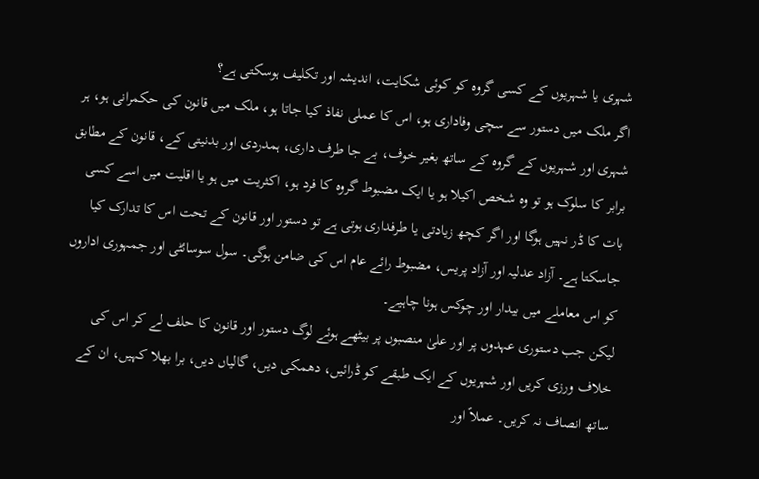شہری یا شہریوں کے کسی گروہ کو کوئی شکایت، اندیشہ اور تکلیف ہوسکتی ہے؟
اگر ملک میں دستور سے سچی وفاداری ہو، اس کا عملی نفاذ کیا جاتا ہو، ملک میں قانون کی حکمرانی ہو، ہر شہری اور شہریوں کے گروہ کے ساتھ بغیر خوف، بے جا طرف داری، ہمدردی اور بدنیتی کے، قانون کے مطابق برابر کا سلوک ہو تو وہ شخص اکیلا ہو یا ایک مضبوط گروہ کا فرد ہو، اکثریت میں ہو یا اقلیت میں اسے کسی بات کا ڈر نہیں ہوگا اور اگر کچھ زیادتی یا طرفداری ہوتی ہے تو دستور اور قانون کے تحت اس کا تدارک کیا جاسکتا ہے۔ آزاد عدلیہ اور آزاد پریس، مضبوط رائے عام اس کی ضامن ہوگی۔ سول سوسائٹی اور جمہوری اداروں کو اس معاملے میں بیدار اور چوکس ہونا چاہیے۔
لیکن جب دستوری عہدوں پر اور علیٰ منصبوں پر بیٹھے ہوئے لوگ دستور اور قانون کا حلف لے کر اس کی خلاف ورزی کریں اور شہریوں کے ایک طبقے کو ڈرائیں، دھمکی دیں، گالیاں دیں، برا بھلا کہیں، ان کے ساتھ انصاف نہ کریں۔ عملاً اور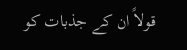قولاً ان کے جذبات کو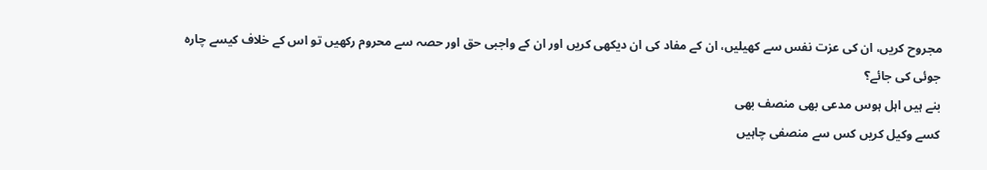مجروح کریں، ان کی عزت نفس سے کھیلیں، ان کے مفاد کی ان دیکھی کریں اور ان کے واجبی حق اور حصہ سے محروم رکھیں تو اس کے خلاف کیسے چارہ جوئی کی جائے؟
بنے ہیں اہل ہوس مدعی بھی منصف بھی
کسے وکیل کریں کس سے منصفی چاہیں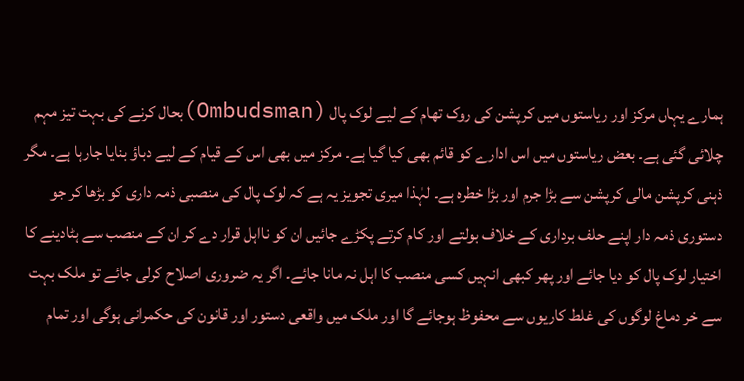ہمارے یہاں مرکز اور ریاستوں میں کرپشن کی روک تھام کے لیے لوک پال (Ombudsman)بحال کرنے کی بہت تیز مہم چلائی گئی ہے۔ بعض ریاستوں میں اس ادارے کو قائم بھی کیا گیا ہے۔ مرکز میں بھی اس کے قیام کے لیے دباؤ بنایا جارہا ہے۔ مگر ذہنی کرپشن مالی کرپشن سے بڑا جرم اور بڑا خطرہ ہے۔ لہٰذا میری تجویز یہ ہے کہ لوک پال کی منصبی ذمہ داری کو بڑھا کر جو دستوری ذمہ دار اپنے حلف برداری کے خلاف بولتے اور کام کرتے پکڑے جائیں ان کو نااہل قرار دے کر ان کے منصب سے ہٹادینے کا اختیار لوک پال کو دیا جائے اور پھر کبھی انہیں کسی منصب کا اہل نہ مانا جائے۔ اگر یہ ضروری اصلاح کرلی جائے تو ملک بہت سے خر دماغ لوگوں کی غلط کاریوں سے محفوظ ہوجائے گا اور ملک میں واقعی دستور اور قانون کی حکمرانی ہوگی اور تمام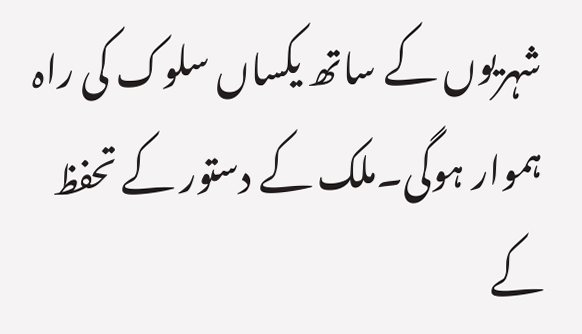شہریوں کے ساتھ یکساں سلوک کی راہ ہموار ہوگی۔ملک کے دستور کے تحفظ کے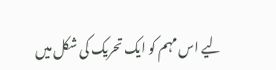لیے اس مہم کو ایک تحریک کی شکل میں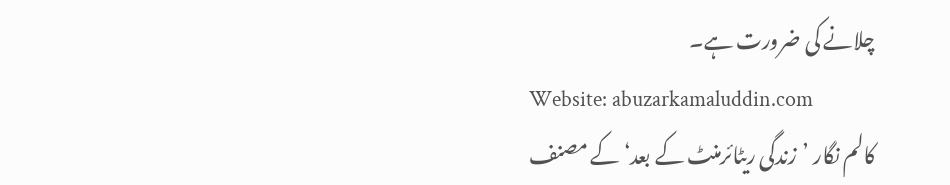چلانے کی ضرورت ہے۔
Website: abuzarkamaluddin.com
کالم نگار ’زندگی ریٹائرمنٹ کے بعد‘ کے مصنف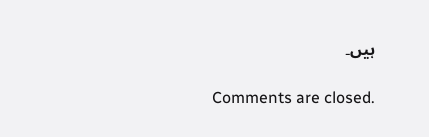ہیں۔

Comments are closed.